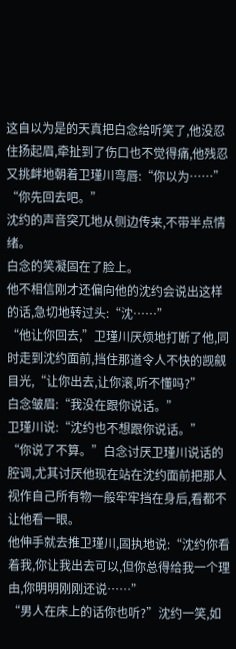这自以为是的天真把白念给听笑了,他没忍住扬起眉,牵扯到了伤口也不觉得痛,他残忍又挑衅地朝着卫瑾川弯唇:“你以为……”
“你先回去吧。”
沈约的声音突兀地从侧边传来,不带半点情绪。
白念的笑凝固在了脸上。
他不相信刚才还偏向他的沈约会说出这样的话,急切地转过头:“沈……”
“他让你回去,”卫瑾川厌烦地打断了他,同时走到沈约面前,挡住那道令人不快的觊觎目光,“让你出去,让你滚,听不懂吗?”
白念皱眉:“我没在跟你说话。”
卫瑾川说:“沈约也不想跟你说话。”
“你说了不算。”白念讨厌卫瑾川说话的腔调,尤其讨厌他现在站在沈约面前把那人视作自己所有物一般牢牢挡在身后,看都不让他看一眼。
他伸手就去推卫瑾川,固执地说:“沈约你看着我,你让我出去可以,但你总得给我一个理由,你明明刚刚还说……”
“男人在床上的话你也听?”沈约一笑,如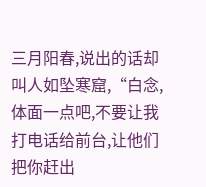三月阳春,说出的话却叫人如坠寒窟,“白念,体面一点吧,不要让我打电话给前台,让他们把你赶出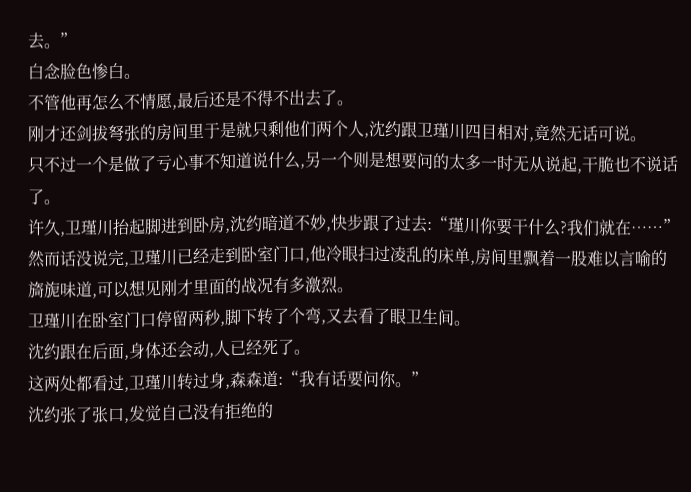去。”
白念脸色惨白。
不管他再怎么不情愿,最后还是不得不出去了。
刚才还剑拔弩张的房间里于是就只剩他们两个人,沈约跟卫瑾川四目相对,竟然无话可说。
只不过一个是做了亏心事不知道说什么,另一个则是想要问的太多一时无从说起,干脆也不说话了。
许久,卫瑾川抬起脚进到卧房,沈约暗道不妙,快步跟了过去:“瑾川你要干什么?我们就在……”
然而话没说完,卫瑾川已经走到卧室门口,他冷眼扫过凌乱的床单,房间里飘着一股难以言喻的旖旎味道,可以想见刚才里面的战况有多激烈。
卫瑾川在卧室门口停留两秒,脚下转了个弯,又去看了眼卫生间。
沈约跟在后面,身体还会动,人已经死了。
这两处都看过,卫瑾川转过身,森森道:“我有话要问你。”
沈约张了张口,发觉自己没有拒绝的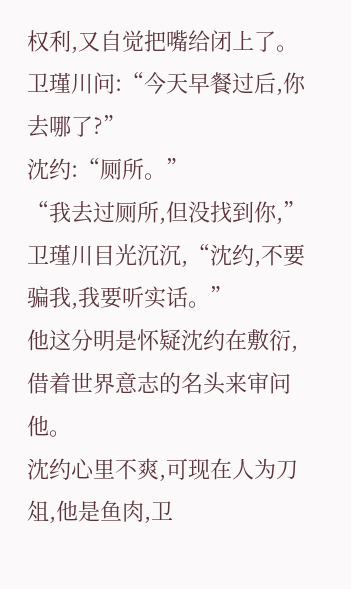权利,又自觉把嘴给闭上了。
卫瑾川问:“今天早餐过后,你去哪了?”
沈约:“厕所。”
“我去过厕所,但没找到你,”卫瑾川目光沉沉,“沈约,不要骗我,我要听实话。”
他这分明是怀疑沈约在敷衍,借着世界意志的名头来审问他。
沈约心里不爽,可现在人为刀俎,他是鱼肉,卫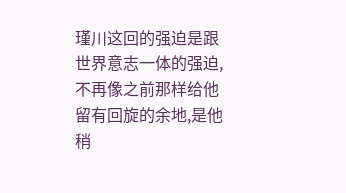瑾川这回的强迫是跟世界意志一体的强迫,不再像之前那样给他留有回旋的余地,是他稍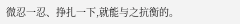微忍一忍、挣扎一下,就能与之抗衡的。